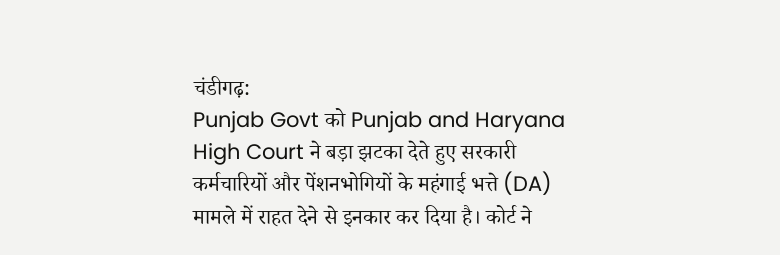चंडीगढ़:
Punjab Govt को Punjab and Haryana High Court ने बड़ा झटका देते हुए सरकारी कर्मचारियों और पेंशनभोगियों के महंगाई भत्ते (DA) मामले में राहत देने से इनकार कर दिया है। कोर्ट ने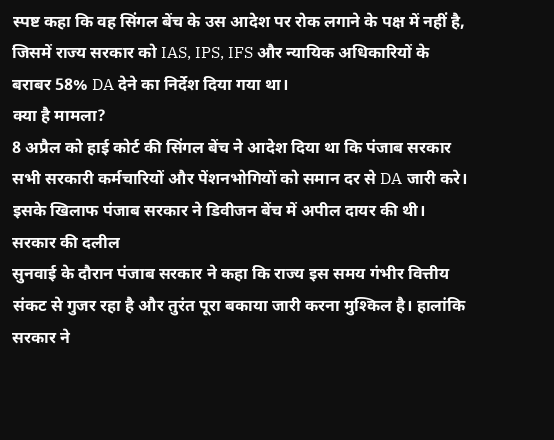स्पष्ट कहा कि वह सिंगल बेंच के उस आदेश पर रोक लगाने के पक्ष में नहीं है, जिसमें राज्य सरकार को IAS, IPS, IFS और न्यायिक अधिकारियों के बराबर 58% DA देने का निर्देश दिया गया था।
क्या है मामला?
8 अप्रैल को हाई कोर्ट की सिंगल बेंच ने आदेश दिया था कि पंजाब सरकार सभी सरकारी कर्मचारियों और पेंशनभोगियों को समान दर से DA जारी करे। इसके खिलाफ पंजाब सरकार ने डिवीजन बेंच में अपील दायर की थी।
सरकार की दलील
सुनवाई के दौरान पंजाब सरकार ने कहा कि राज्य इस समय गंभीर वित्तीय संकट से गुजर रहा है और तुरंत पूरा बकाया जारी करना मुश्किल है। हालांकि सरकार ने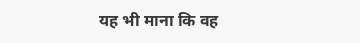यह भी माना कि वह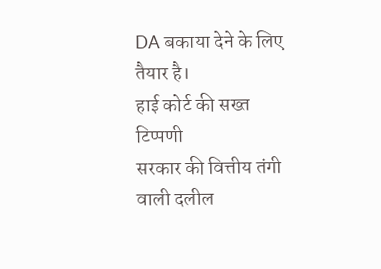DA बकाया देने के लिए तैयार है।
हाई कोर्ट की सख्त टिप्पणी
सरकार की वित्तीय तंगी वाली दलील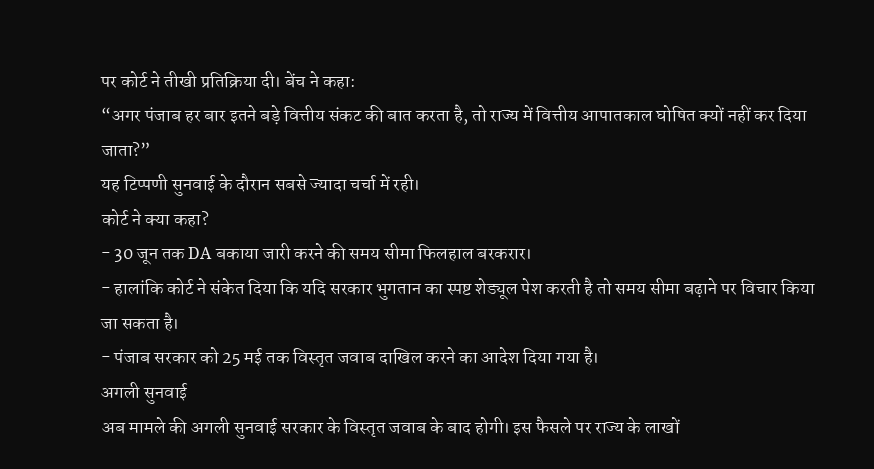पर कोर्ट ने तीखी प्रतिक्रिया दी। बेंच ने कहा:
“अगर पंजाब हर बार इतने बड़े वित्तीय संकट की बात करता है, तो राज्य में वित्तीय आपातकाल घोषित क्यों नहीं कर दिया जाता?”
यह टिप्पणी सुनवाई के दौरान सबसे ज्यादा चर्चा में रही।
कोर्ट ने क्या कहा?
- 30 जून तक DA बकाया जारी करने की समय सीमा फिलहाल बरकरार।
- हालांकि कोर्ट ने संकेत दिया कि यदि सरकार भुगतान का स्पष्ट शेड्यूल पेश करती है तो समय सीमा बढ़ाने पर विचार किया जा सकता है।
- पंजाब सरकार को 25 मई तक विस्तृत जवाब दाखिल करने का आदेश दिया गया है।
अगली सुनवाई
अब मामले की अगली सुनवाई सरकार के विस्तृत जवाब के बाद होगी। इस फैसले पर राज्य के लाखों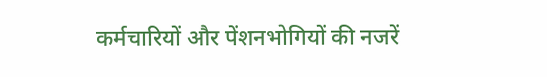कर्मचारियों और पेंशनभोगियों की नजरें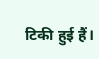टिकी हुई हैं।